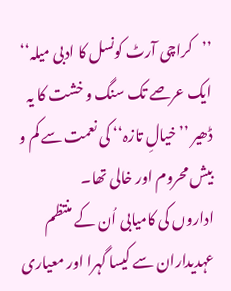’’کراچی آرٹ کونسل کا ادبی میلہ‘‘
ایک عرصے تک سنگ و خشت کا یہ ڈھیر ’’خیالِ تازہ‘‘ کی نعمت سے کم و بیش محروم اور خالی تھا۔
اداروں کی کامیابی اُن کے منتظم عہدیداران سے کیسا گہرا اور معیاری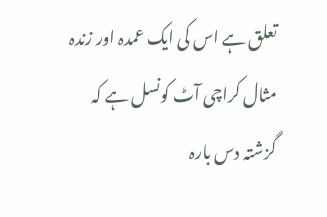تعلق ہے اس کی ایک عمدہ اور زندہ مثال کراچی آٹ کونسل ہے کہ گزشتہ دس بارہ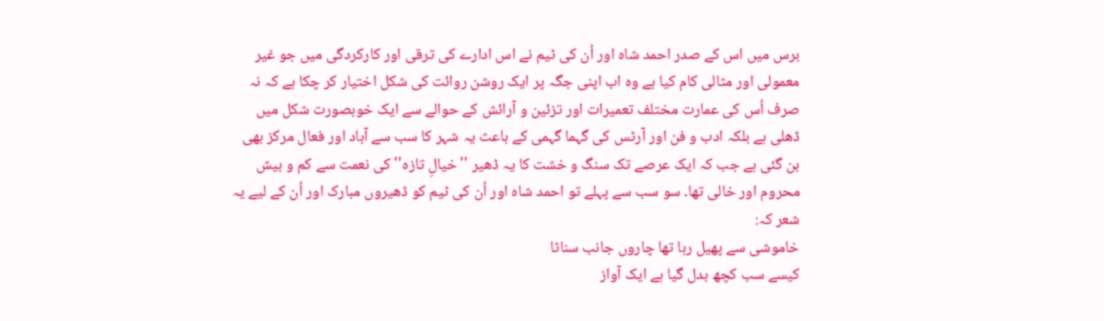برس میں اس کے صدر احمد شاہ اور اُن کی ٹیم نے اس ادارے کی ترقی اور کارکردگی میں جو غیر معمولی اور مثالی کام کیا ہے وہ اب اپنی جگہ پر ایک روشن روائت کی شکل اختیار کر چکا ہے کہ نہ صرف اُس کی عمارت مختلف تعمیرات اور تزئین و آرائش کے حوالے سے ایک خوبصورت شکل میں ڈھلی ہے بلکہ ادب و فن اور آرٹس کی گہما گہمی کے باعث یہ شہر کا سب سے آباد اور فعال مرکز بھی بن گئی ہے جب کہ ایک عرصے تک سنگ و خشت کا یہ ڈھیر ''خیالِ تازہ'' کی نعمت سے کم و بیش محروم اور خالی تھا۔ سو سب سے پہلے تو احمد شاہ اور اُن کی ٹیم کو ڈھیروں مبارک اور اُن کے لیے یہ شعر کہ:
خاموشی سے پھیل رہا تھا چاروں جانب سناٹا
کیسے سب کچھ بدل گیا ہے ایک آواز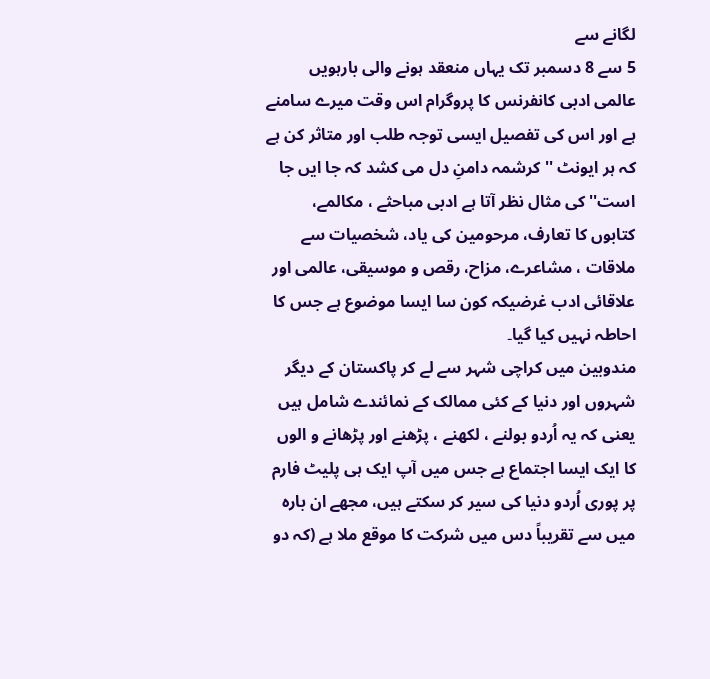لگانے سے
5 سے 8 دسمبر تک یہاں منعقد ہونے والی بارہویں عالمی ادبی کانفرنس کا پروگرام اس وقت میرے سامنے ہے اور اس کی تفصیل ایسی توجہ طلب اور متاثر کن ہے کہ ہر ایونٹ ''کرشمہ دامنِ دل می کشد کہ جا ایں جا است'' کی مثال نظر آتا ہے ادبی مباحثے ، مکالمے، کتابوں کا تعارف، مرحومین کی یاد، شخصیات سے ملاقات ، مشاعرے، مزاح، رقص و موسیقی، عالمی اور علاقائی ادب غرضیکہ کون سا ایسا موضوع ہے جس کا احاطہ نہیں کیا گیا۔
مندوبین میں کراچی شہر سے لے کر پاکستان کے دیگر شہروں اور دنیا کے کئی ممالک کے نمائندے شامل ہیں یعنی کہ یہ اُردو بولنے ، لکھنے ، پڑھنے اور پڑھانے و الوں کا ایک ایسا اجتماع ہے جس میں آپ ایک ہی پلیٹ فارم پر پوری اُردو دنیا کی سیر کر سکتے ہیں، مجھے ان بارہ میں سے تقریباً دس میں شرکت کا موقع ملا ہے (کہ دو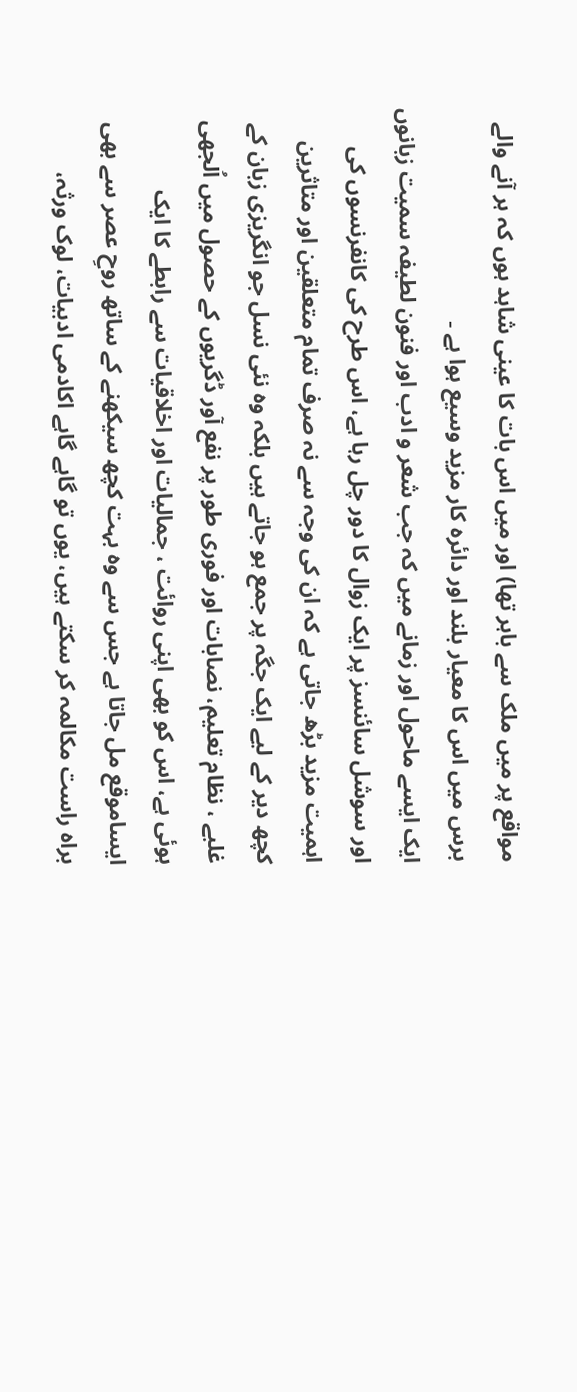مواقع پر میں ملک سے باہر تھا) اور میں اس بات کا عینی شاہد ہوں کہ ہر آنے والے برس میں اس کا معیار بلند اور دائرہ کار مزید وسیع ہوا ہے ۔
ایک ایسے ماحول اور زمانے میں کہ جب شعر و ادب اور فنون لطیفہ سمیت زبانوں اور سوشل سائنسز پر ایک زوال کا دور چل رہا ہے، اس طرح کی کانفرنسوں کی اہمیت مزید بڑھ جاتی ہے کہ ان کی وجہ سے نہ صرف تمام متعلقین اور متاثرین کچھ دیر کے لیے ایک جگہ پر جمع ہو جاتے ہیں بلکہ وہ نئی نسل جو انگریزی زبان کے غلبے ، نظام تعلیم، نصابات اور فوری طور پر نفع آور ڈگریوں کے حصول میں اُلجھی ہوئی ہے، اس کو بھی اپنی روائت ، جمالیات اور اخلاقیات سے رابطے کا ایک ایساموقع مل جاتا ہے جس سے وہ بہت کچھ سیکھنے کے ساتھ روحِ عصر سے بھی براہ راست مکالمہ کر سکتے ہیں، یوں تو گاہے گاہے اکادمی ادبیات، لوک ورثہ،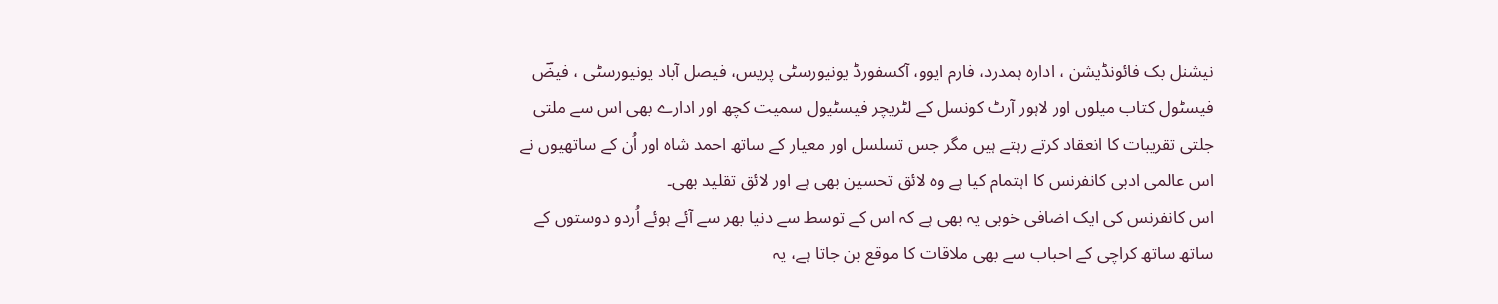نیشنل بک فائونڈیشن ، ادارہ ہمدرد، فارم ایوو، آکسفورڈ یونیورسٹی پریس، فیصل آباد یونیورسٹی ، فیضؔ فیسٹول کتاب میلوں اور لاہور آرٹ کونسل کے لٹریچر فیسٹیول سمیت کچھ اور ادارے بھی اس سے ملتی جلتی تقریبات کا انعقاد کرتے رہتے ہیں مگر جس تسلسل اور معیار کے ساتھ احمد شاہ اور اُن کے ساتھیوں نے اس عالمی ادبی کانفرنس کا اہتمام کیا ہے وہ لائق تحسین بھی ہے اور لائق تقلید بھی۔
اس کانفرنس کی ایک اضافی خوبی یہ بھی ہے کہ اس کے توسط سے دنیا بھر سے آئے ہوئے اُردو دوستوں کے ساتھ ساتھ کراچی کے احباب سے بھی ملاقات کا موقع بن جاتا ہے، یہ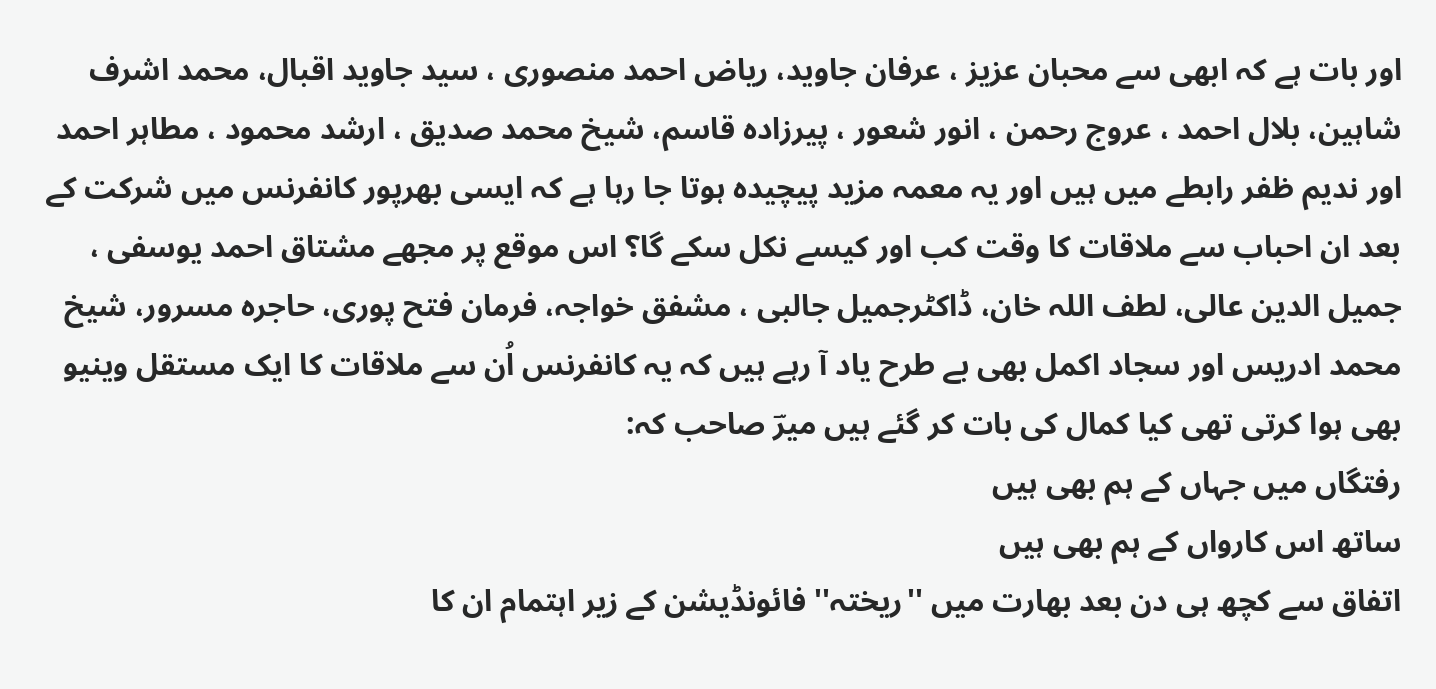اور بات ہے کہ ابھی سے محبان عزیز ، عرفان جاوید، ریاض احمد منصوری ، سید جاوید اقبال، محمد اشرف شاہین، بلال احمد ، عروج رحمن ، انور شعور ، پیرزادہ قاسم، شیخ محمد صدیق ، ارشد محمود ، مطاہر احمد اور ندیم ظفر رابطے میں ہیں اور یہ معمہ مزید پیچیدہ ہوتا جا رہا ہے کہ ایسی بھرپور کانفرنس میں شرکت کے بعد ان احباب سے ملاقات کا وقت کب اور کیسے نکل سکے گا؟ اس موقع پر مجھے مشتاق احمد یوسفی ، جمیل الدین عالی، لطف اللہ خان، ڈاکٹرجمیل جالبی ، مشفق خواجہ، فرمان فتح پوری، حاجرہ مسرور، شیخ محمد ادریس اور سجاد اکمل بھی بے طرح یاد آ رہے ہیں کہ یہ کانفرنس اُن سے ملاقات کا ایک مستقل وینیو بھی ہوا کرتی تھی کیا کمال کی بات کر گئے ہیں میرؔ صاحب کہ:
رفتگاں میں جہاں کے ہم بھی ہیں
ساتھ اس کارواں کے ہم بھی ہیں
اتفاق سے کچھ ہی دن بعد بھارت میں ''ریختہ'' فائونڈیشن کے زیر اہتمام ان کا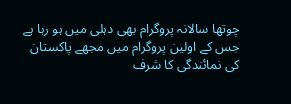چوتھا سالانہ پروگرام بھی دہلی میں ہو رہا ہے جس کے اولین پروگرام میں مجھے پاکستان کی نمائندگی کا شرف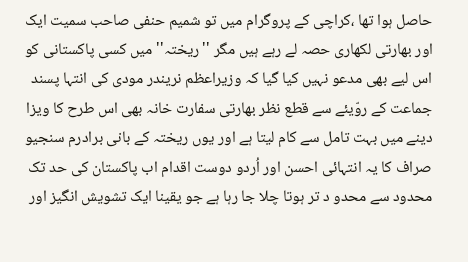حاصل ہوا تھا ،کراچی کے پروگرام میں تو شمیم حنفی صاحب سمیت ایک اور بھارتی لکھاری حصہ لے رہے ہیں مگر ''ریختہ'' میں کسی پاکستانی کو اس لیے بھی مدعو نہیں کیا گیا کہ وزیراعظم نریندر مودی کی انتہا پسند جماعت کے روّیئے سے قطع نظر بھارتی سفارت خانہ بھی اس طرح کا ویزا دینے میں بہت تامل سے کام لیتا ہے اور یوں ریختہ کے بانی برادرم سنجیو صراف کا یہ انتہائی احسن اور اُردو دوست اقدام اب پاکستان کی حد تک محدود سے محدو د تر ہوتا چلا جا رہا ہے جو یقینا ایک تشویش انگیز اور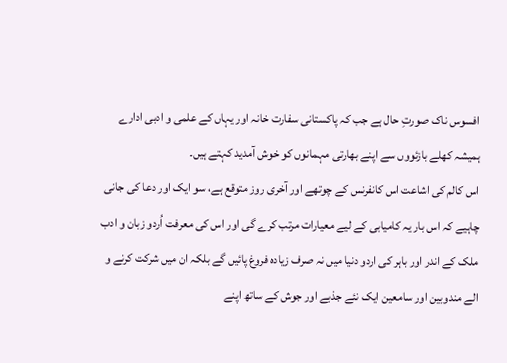افسوس ناک صورتِ حال ہے جب کہ پاکستانی سفارت خانہ اور یہاں کے علمی و ادبی ادارے ہمیشہ کھلے بازئووں سے اپنے بھارتی مہمانوں کو خوش آمدید کہتے ہیں۔
اس کالم کی اشاعت اس کانفرنس کے چوتھے اور آخری روز متوقع ہے، سو ایک اور دعا کی جانی چاہیے کہ اس بار یہ کامیابی کے لیے معیارات مرتب کرے گی اور اس کی معرفت اُردو زبان و ادب ملک کے اندر اور باہر کی اردو دنیا میں نہ صرف زیادہ فروغ پائیں گے بلکہ ان میں شرکت کرنے و الے مندوبین اور سامعین ایک نئے جذبے اور جوش کے ساتھ اپنے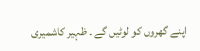اپنے گھروں کو لوٹیں گے ۔ ظہیر کاشمیری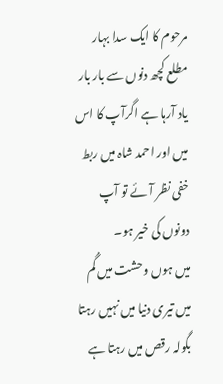مرحوم کا ایک سدا بہار مطلع کچھ دنوں سے بار بار یاد آرہا ہے اگرآپ کا اس میں اور احمد شاہ میں ربط خفی نظر آئے تو آپ دونوں کی خیر ہو۔
میں ہوں وحشت میں گُم میں تیری دنیا میں نہیں رہتا
بگولہ رقص میں رہتا ہے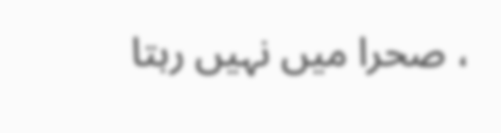، صحرا میں نہیں رہتا